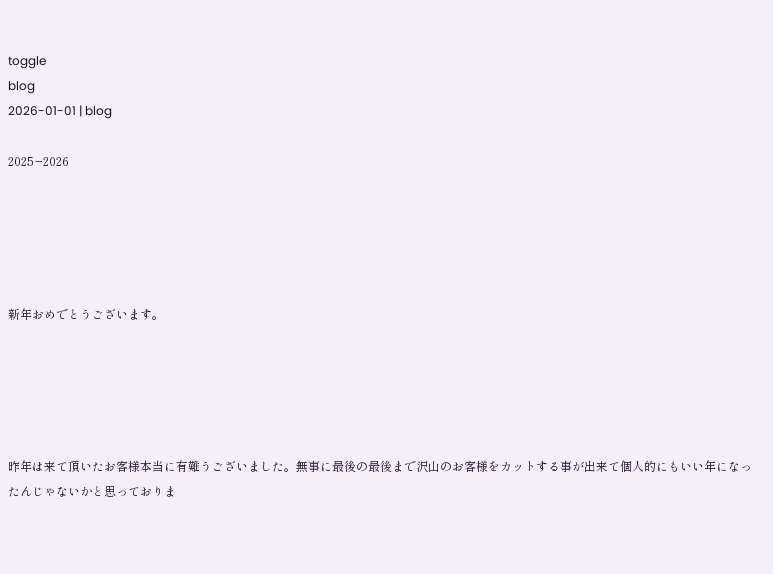toggle
blog
2026-01-01 | blog

2025−2026





新年おめでとうございます。





昨年は来て頂いたお客様本当に有難うございました。無事に最後の最後まで沢山のお客様をカットする事が出来て個人的にもいい年になったんじゃないかと思っておりま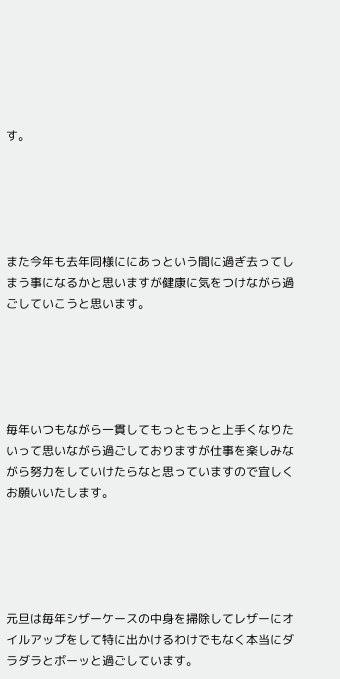す。





また今年も去年同様ににあっという間に過ぎ去ってしまう事になるかと思いますが健康に気をつけながら過ごしていこうと思います。





毎年いつもながら一貫してもっともっと上手くなりたいって思いながら過ごしておりますが仕事を楽しみながら努力をしていけたらなと思っていますので宜しくお願いいたします。





元旦は毎年シザーケースの中身を掃除してレザーにオイルアップをして特に出かけるわけでもなく本当にダラダラとボーッと過ごしています。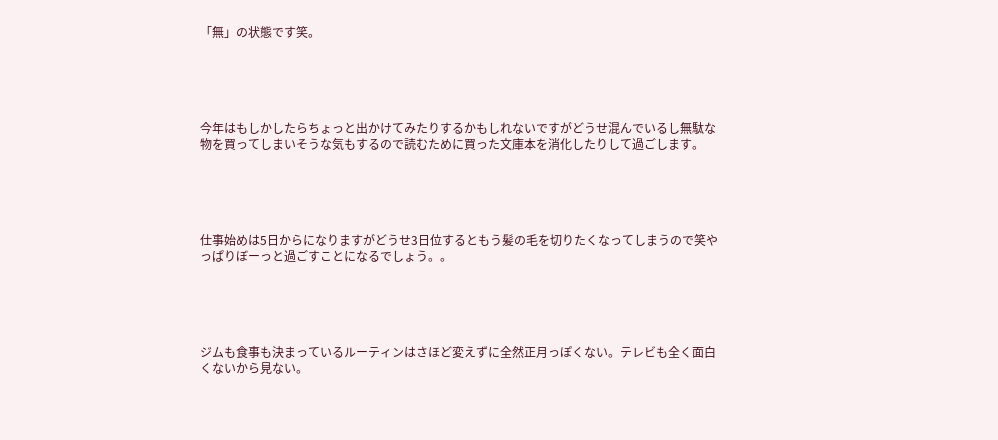「無」の状態です笑。





今年はもしかしたらちょっと出かけてみたりするかもしれないですがどうせ混んでいるし無駄な物を買ってしまいそうな気もするので読むために買った文庫本を消化したりして過ごします。





仕事始めは5日からになりますがどうせ3日位するともう髪の毛を切りたくなってしまうので笑やっぱりぼーっと過ごすことになるでしょう。。





ジムも食事も決まっているルーティンはさほど変えずに全然正月っぽくない。テレビも全く面白くないから見ない。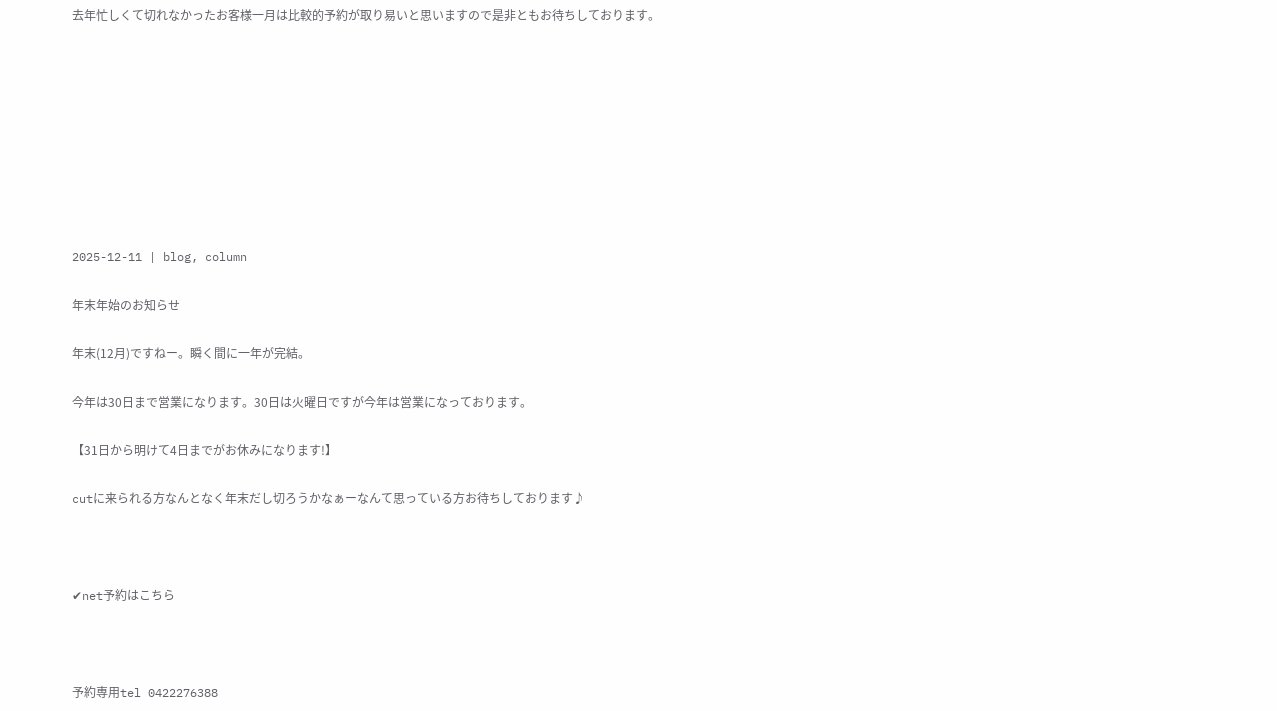去年忙しくて切れなかったお客様一月は比較的予約が取り易いと思いますので是非ともお待ちしております。









2025-12-11 | blog, column

年末年始のお知らせ

年末(12月)ですねー。瞬く間に一年が完結。

今年は30日まで営業になります。30日は火曜日ですが今年は営業になっております。

【31日から明けて4日までがお休みになります!】

cutに来られる方なんとなく年末だし切ろうかなぁーなんて思っている方お待ちしております♪



✔net予約はこちら



予約専用tel 0422276388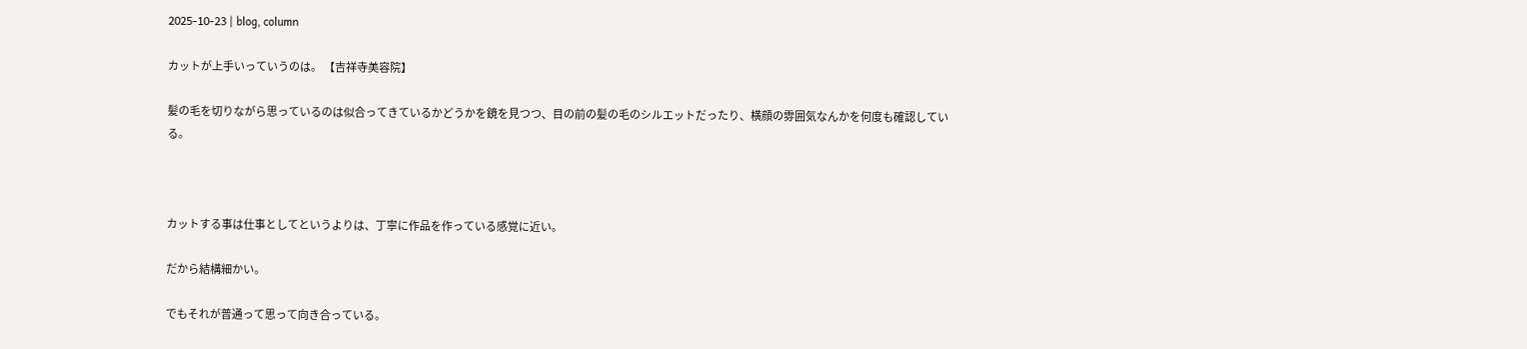2025-10-23 | blog, column

カットが上手いっていうのは。 【吉祥寺美容院】

髪の毛を切りながら思っているのは似合ってきているかどうかを鏡を見つつ、目の前の髪の毛のシルエットだったり、横顔の雰囲気なんかを何度も確認している。



カットする事は仕事としてというよりは、丁寧に作品を作っている感覚に近い。

だから結構細かい。

でもそれが普通って思って向き合っている。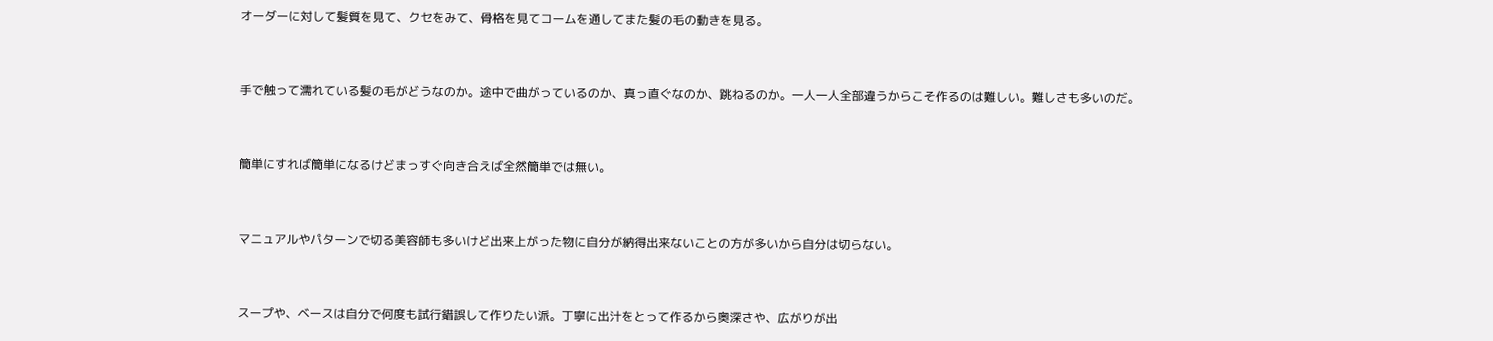オーダーに対して髪質を見て、クセをみて、骨格を見てコームを通してまた髪の毛の動きを見る。



手で触って濡れている髪の毛がどうなのか。途中で曲がっているのか、真っ直ぐなのか、跳ねるのか。一人一人全部違うからこそ作るのは難しい。難しさも多いのだ。



簡単にすれば簡単になるけどまっすぐ向き合えば全然簡単では無い。



マニュアルやパターンで切る美容師も多いけど出来上がった物に自分が納得出来ないことの方が多いから自分は切らない。



スープや、ベースは自分で何度も試行錯誤して作りたい派。丁寧に出汁をとって作るから奥深さや、広がりが出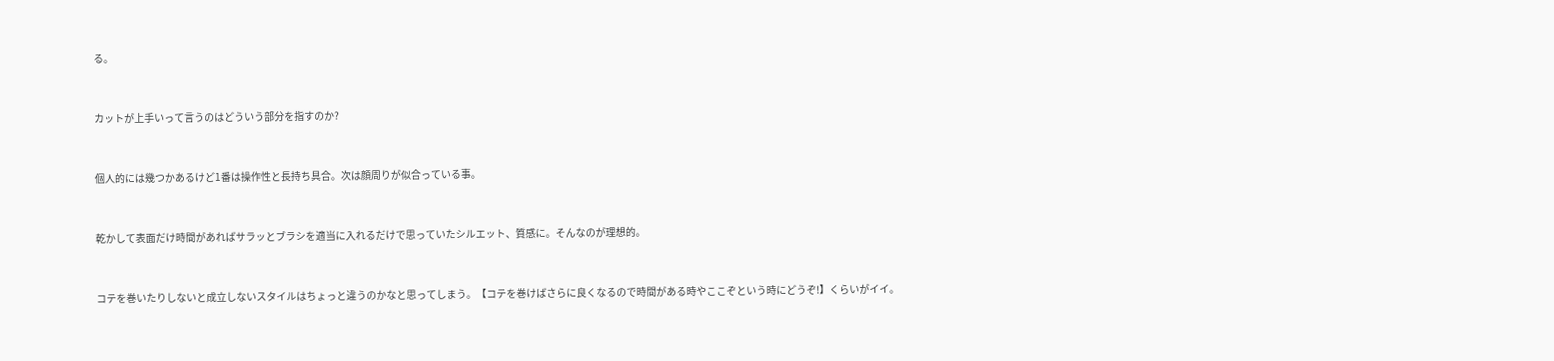る。



カットが上手いって言うのはどういう部分を指すのか?



個人的には幾つかあるけど1番は操作性と長持ち具合。次は顔周りが似合っている事。



乾かして表面だけ時間があればサラッとブラシを適当に入れるだけで思っていたシルエット、質感に。そんなのが理想的。



コテを巻いたりしないと成立しないスタイルはちょっと違うのかなと思ってしまう。【コテを巻けばさらに良くなるので時間がある時やここぞという時にどうぞ!】くらいがイイ。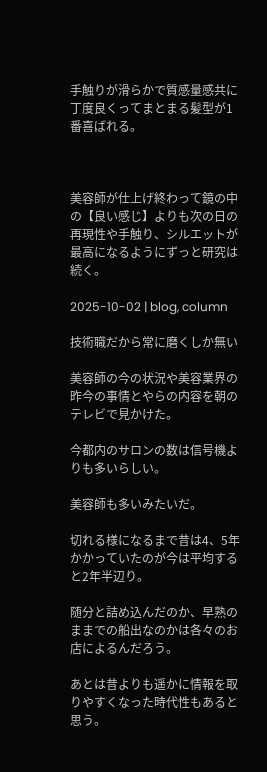手触りが滑らかで質感量感共に丁度良くってまとまる髪型が1番喜ばれる。



美容師が仕上げ終わって鏡の中の【良い感じ】よりも次の日の再現性や手触り、シルエットが最高になるようにずっと研究は続く。

2025-10-02 | blog, column

技術職だから常に磨くしか無い

美容師の今の状況や美容業界の昨今の事情とやらの内容を朝のテレビで見かけた。

今都内のサロンの数は信号機よりも多いらしい。

美容師も多いみたいだ。

切れる様になるまで昔は4、5年かかっていたのが今は平均すると2年半辺り。

随分と詰め込んだのか、早熟のままでの船出なのかは各々のお店によるんだろう。

あとは昔よりも遥かに情報を取りやすくなった時代性もあると思う。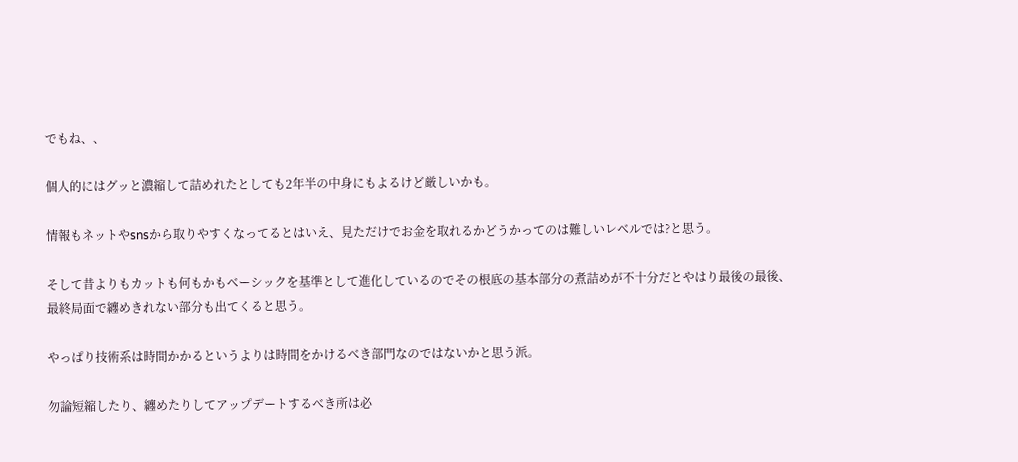でもね、、

個人的にはグッと濃縮して詰めれたとしても2年半の中身にもよるけど厳しいかも。

情報もネットやsnsから取りやすくなってるとはいえ、見ただけでお金を取れるかどうかってのは難しいレベルでは?と思う。

そして昔よりもカットも何もかもベーシックを基準として進化しているのでその根底の基本部分の煮詰めが不十分だとやはり最後の最後、最終局面で纏めきれない部分も出てくると思う。

やっぱり技術系は時間かかるというよりは時間をかけるべき部門なのではないかと思う派。

勿論短縮したり、纏めたりしてアップデートするべき所は必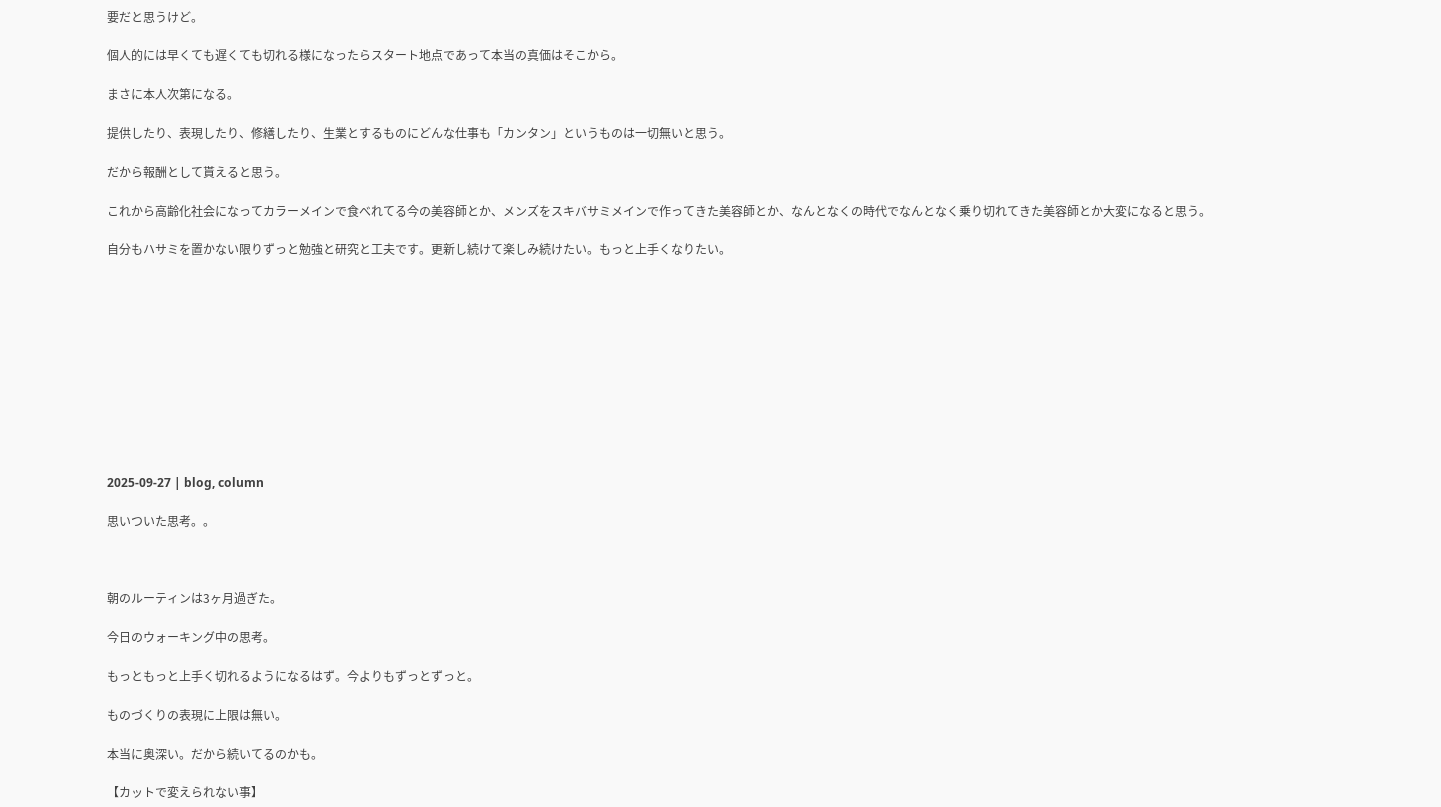要だと思うけど。

個人的には早くても遅くても切れる様になったらスタート地点であって本当の真価はそこから。

まさに本人次第になる。

提供したり、表現したり、修繕したり、生業とするものにどんな仕事も「カンタン」というものは一切無いと思う。

だから報酬として貰えると思う。

これから高齢化社会になってカラーメインで食べれてる今の美容師とか、メンズをスキバサミメインで作ってきた美容師とか、なんとなくの時代でなんとなく乗り切れてきた美容師とか大変になると思う。

自分もハサミを置かない限りずっと勉強と研究と工夫です。更新し続けて楽しみ続けたい。もっと上手くなりたい。











2025-09-27 | blog, column

思いついた思考。。



朝のルーティンは3ヶ月過ぎた。

今日のウォーキング中の思考。

もっともっと上手く切れるようになるはず。今よりもずっとずっと。

ものづくりの表現に上限は無い。

本当に奥深い。だから続いてるのかも。

【カットで変えられない事】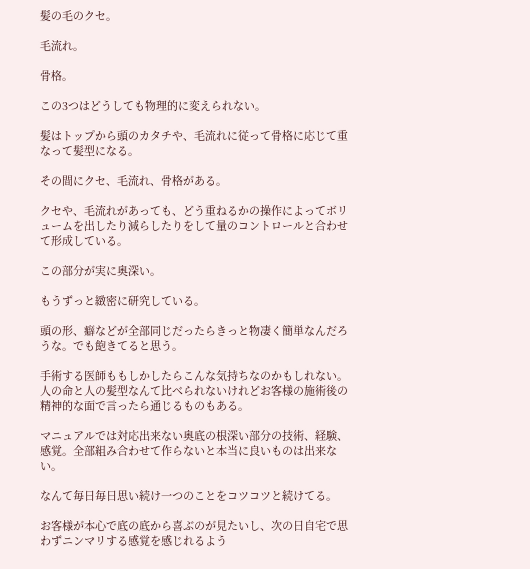髪の毛のクセ。

毛流れ。

骨格。

この3つはどうしても物理的に変えられない。

髪はトップから頭のカタチや、毛流れに従って骨格に応じて重なって髪型になる。

その間にクセ、毛流れ、骨格がある。

クセや、毛流れがあっても、どう重ねるかの操作によってボリュームを出したり減らしたりをして量のコントロールと合わせて形成している。

この部分が実に奥深い。

もうずっと緻密に研究している。

頭の形、癖などが全部同じだったらきっと物凄く簡単なんだろうな。でも飽きてると思う。

手術する医師ももしかしたらこんな気持ちなのかもしれない。人の命と人の髪型なんて比べられないけれどお客様の施術後の精神的な面で言ったら通じるものもある。

マニュアルでは対応出来ない奥底の根深い部分の技術、経験、感覚。全部組み合わせて作らないと本当に良いものは出来ない。

なんて毎日毎日思い続け一つのことをコツコツと続けてる。

お客様が本心で底の底から喜ぶのが見たいし、次の日自宅で思わずニンマリする感覚を感じれるよう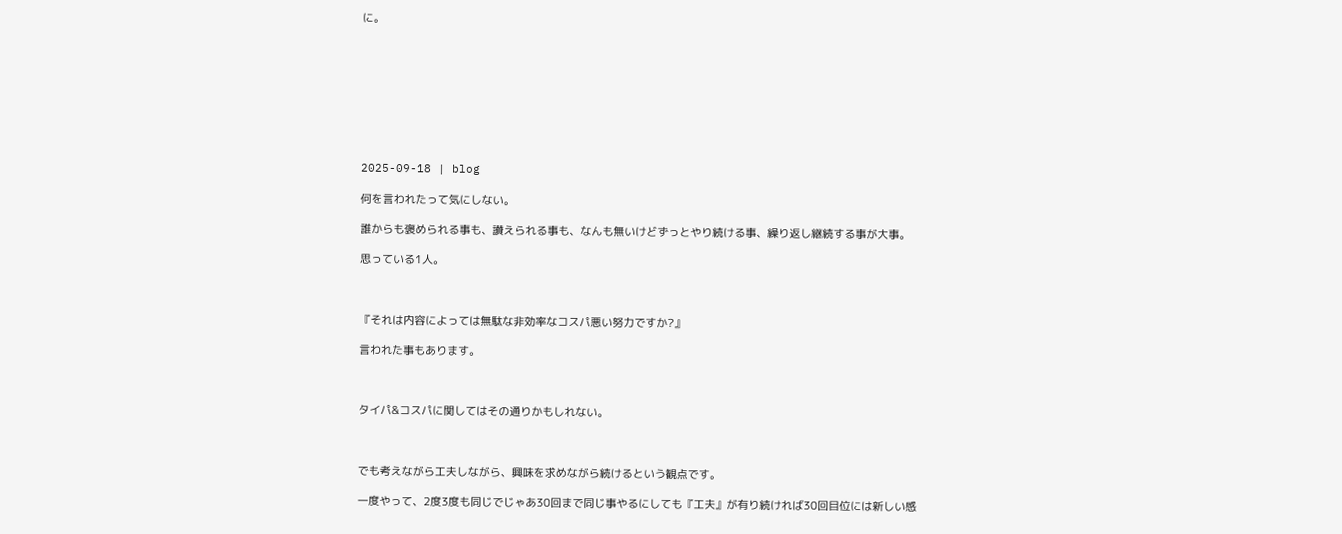に。









2025-09-18 | blog

何を言われたって気にしない。

誰からも褒められる事も、讃えられる事も、なんも無いけどずっとやり続ける事、繰り返し継続する事が大事。

思っている1人。



『それは内容によっては無駄な非効率なコスパ悪い努力ですか?』

言われた事もあります。



タイパ&コスパに関してはその通りかもしれない。



でも考えながら工夫しながら、興味を求めながら続けるという観点です。

一度やって、2度3度も同じでじゃあ30回まで同じ事やるにしても『工夫』が有り続ければ30回目位には新しい感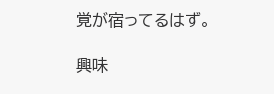覚が宿ってるはず。

興味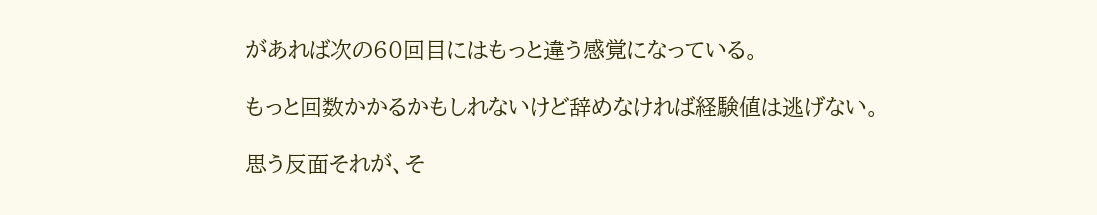があれば次の60回目にはもっと違う感覚になっている。

もっと回数かかるかもしれないけど辞めなければ経験値は逃げない。

思う反面それが、そ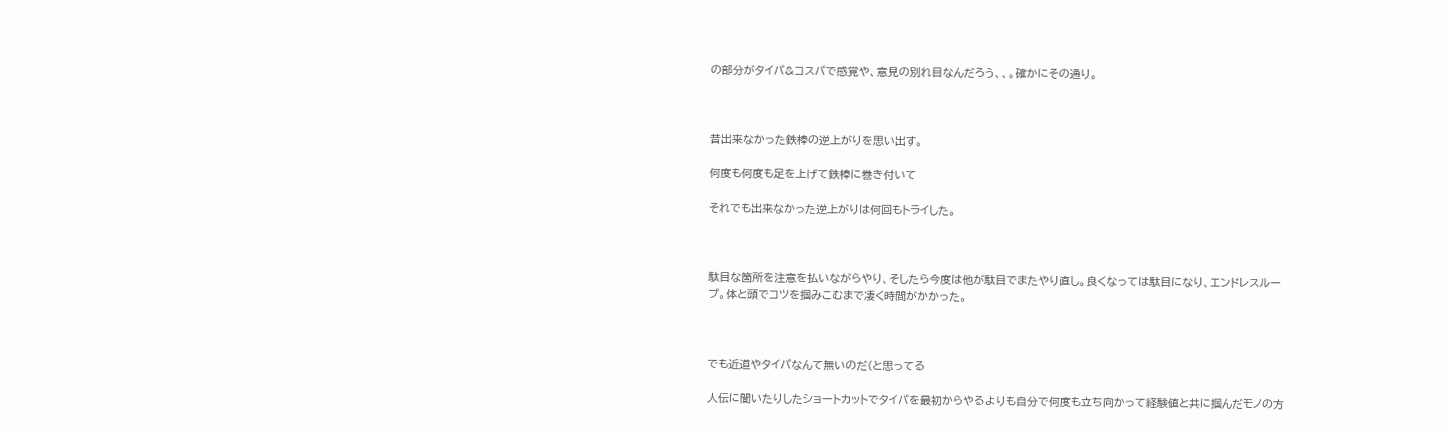の部分がタイパ&コスパで感覚や、意見の別れ目なんだろう、、。確かにその通り。



昔出来なかった鉄棒の逆上がりを思い出す。

何度も何度も足を上げて鉄棒に巻き付いて

それでも出来なかった逆上がりは何回もトライした。



駄目な箇所を注意を払いながらやり、そしたら今度は他が駄目でまたやり直し。良くなっては駄目になり、エンドレスループ。体と頭でコツを掴みこむまで凄く時間がかかった。



でも近道やタイパなんて無いのだ(と思ってる

人伝に聞いたりしたショートカットでタイパを最初からやるよりも自分で何度も立ち向かって経験値と共に掴んだモノの方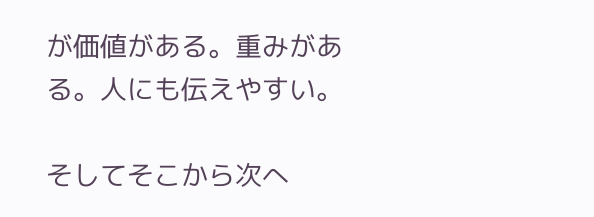が価値がある。重みがある。人にも伝えやすい。

そしてそこから次へ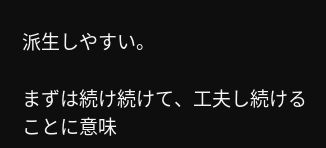派生しやすい。

まずは続け続けて、工夫し続けることに意味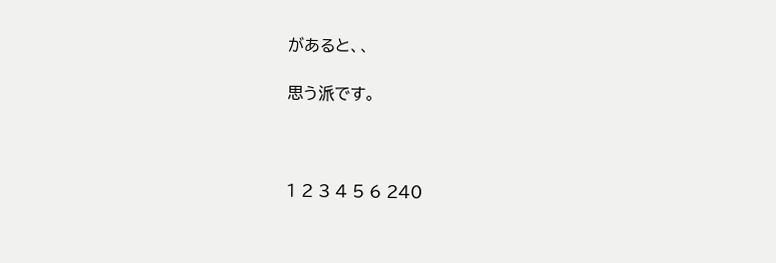があると、、

思う派です。



1 2 3 4 5 6 240